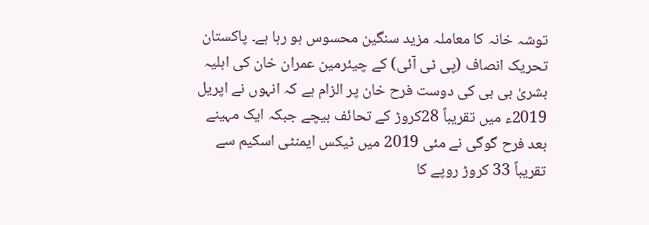توشہ خانہ کا معاملہ مزید سنگین محسوس ہو رہا ہے۔ پاکستان تحریک انصاف (پی ٹی آئی) کے چیئرمین عمران خان کی اہلیہ بشریٰ بی بی کی دوست فرح خان پر الزام ہے کہ انہوں نے اپریل 2019ء میں تقریباً 28کروڑ کے تحائف بیچے جبکہ ایک مہینے بعد فرح گوگی نے مئی 2019 میں ٹیکس ایمنٹی اسکیم سے تقریباً 33 کروڑ روپے کا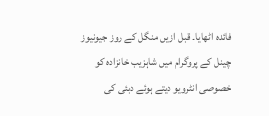فائدہ اٹھایا۔ قبل ازیں منگل کے روز جیونیوز چینل کے پروگرام میں شاہزیب خانزادہ کو خصوصی انٹرویو دیتے ہوئے دبئی کی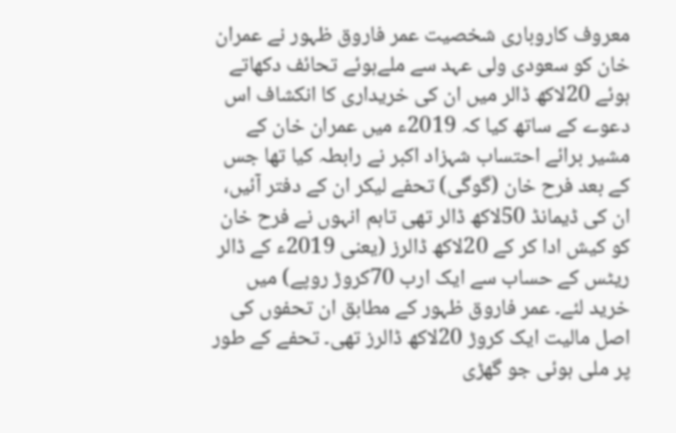معروف کاروباری شخصیت عمر فاروق ظہور نے عمران خان کو سعودی ولی عہد سے ملےہوئے تحائف دکھاتے ہوئے 20لاکھ ڈالر میں ان کی خریداری کا انکشاف اس دعوے کے ساتھ کیا کہ 2019ء میں عمران خان کے مشیر برائے احتساب شہزاد اکبر نے رابطہ کیا تھا جس کے بعد فرح خان (گوگی) تحفے لیکر ان کے دفتر آئیں، ان کی ڈیمانڈ 50لاکھ ڈالر تھی تاہم انہوں نے فرح خان کو کیش ادا کر کے 20لاکھ ڈالرز (یعنی 2019ء کے ڈالر ریٹس کے حساب سے ایک ارب 70کروڑ روپے) میں خرید لئے۔ عمر فاروق ظہور کے مطابق ان تحفوں کی اصل مالیت ایک کروڑ 20لاکھ ڈالرز تھی۔ تحفے کے طور پر ملی ہوئی جو گھڑی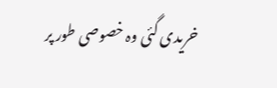خریدی گئی وہ خصوصی طور پر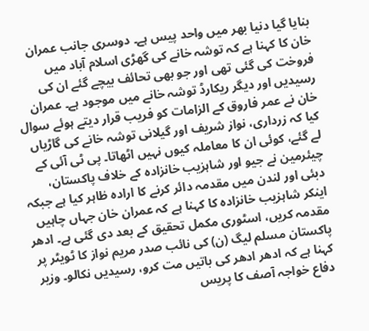بنایا گیا دنیا بھر میں واحد پیس ہے۔ دوسری جانب عمران خان کا کہنا ہے کہ توشہ خانے کی گھڑی اسلام آباد میں فروخت کی گئی تھی اور جو بھی تحائف بیچے گئے ان کی رسیدیں اور دیگر ریکارڈ توشہ خانے میں موجود ہے۔ عمران خان نے عمر فاروق کے الزامات کو فریب قرار دیتے ہوئے سوال کیا کہ زرداری، نواز شریف اور گیلانی توشہ خانے کی گاڑیاں لے گئے، کوئی ان کا معاملہ کیوں نہیں اٹھاتا۔ پی ٹی آئی کے چیئرمین نے جیو اور شاہزیب خانزادہ کے خلاف پاکستان، دبئی اور لندن میں مقدمہ دائر کرنے کا ارادہ ظاہر کیا ہے جبکہ اینکر شاہزیب خانزادہ کا کہنا ہے کہ عمران خان جہاں چاہیں مقدمہ کریں، اسٹوری مکمل تحقیق کے بعد دی گئی ہے۔ ادھر پاکستان مسلم لیگ (ن) کی نائب صدر مریم نواز کا ٹویٹر پر کہنا ہے کہ ادھر ادھر کی باتیں مت کرو، رسیدیں نکالو۔ وزیر دفاع خواجہ آصف کا پریس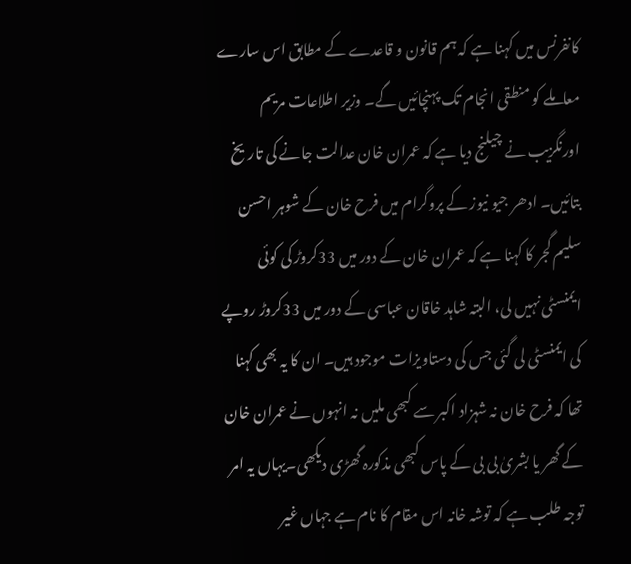کانفرنس میں کہنا ہے کہ ہم قانون و قاعدے کے مطابق اس سارے معاملے کو منطقی انجام تک پہنچائیں گے۔ وزیر اطلاعات مریم اورنگزیب نے چیلنج دیا ہے کہ عمران خان عدالت جانے کی تاریخ بتائیں۔ ادھر جیو نیوز کے پروگرام میں فرح خان کے شوہر احسن سلیم گجر کا کہنا ہے کہ عمران خان کے دور میں 33کروڑ کی کوئی ایمنسٹی نہیں لی، البتہ شاہد خاقان عباسی کے دور میں 33کروڑ روپے کی ایمنسٹی لی گئی جس کی دستاویزات موجود ہیں۔ ان کا یہ بھی کہنا تھا کہ فرح خان نہ شہزاد اکبر سے کبھی ملیں نہ انہوں نے عمران خان کے گھر یا بشریٰ بی بی کے پاس کبھی مذکورہ گھڑی دیکھی۔یہاں یہ امر توجہ طلب ہے کہ توشہ خانہ اس مقام کا نام ہے جہاں غیر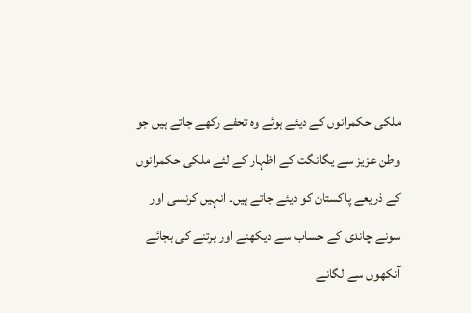ملکی حکمرانوں کے دیئے ہوئے وہ تحفے رکھے جاتے ہیں جو وطن عزیز سے یگانگت کے اظہار کے لئے ملکی حکمرانوں کے ذریعے پاکستان کو دیئے جاتے ہیں۔ انہیں کرنسی اور سونے چاندی کے حساب سے دیکھنے اور برتنے کی بجائے آنکھوں سے لگانے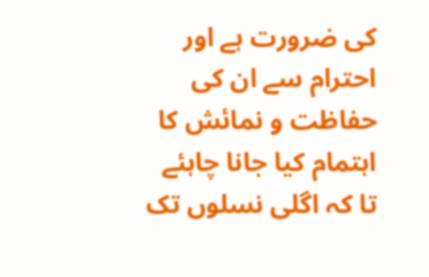کی ضرورت ہے اور احترام سے ان کی حفاظت و نمائش کا اہتمام کیا جانا چاہئے تا کہ اگلی نسلوں تک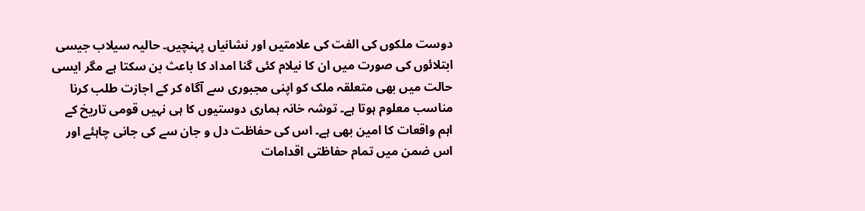دوست ملکوں کی الفت کی علامتیں اور نشانیاں پہنچیں۔ حالیہ سیلاب جیسی ابتلائوں کی صورت میں ان کا نیلام کئی گنا امداد کا باعث بن سکتا ہے مگر ایسی حالت میں بھی متعلقہ ملک کو اپنی مجبوری سے آگاہ کر کے اجازت طلب کرنا مناسب معلوم ہوتا ہے۔ توشہ خانہ ہماری دوستیوں کا ہی نہیں قومی تاریخ کے اہم واقعات کا امین بھی ہے۔ اس کی حفاظت دل و جان سے کی جانی چاہئے اور اس ضمن میں تمام حفاظتی اقدامات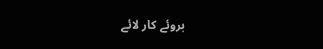بروئے کار لائے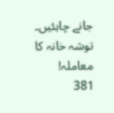جانے چاہئیں۔
توشہ خانہ کا معاملہ!
381